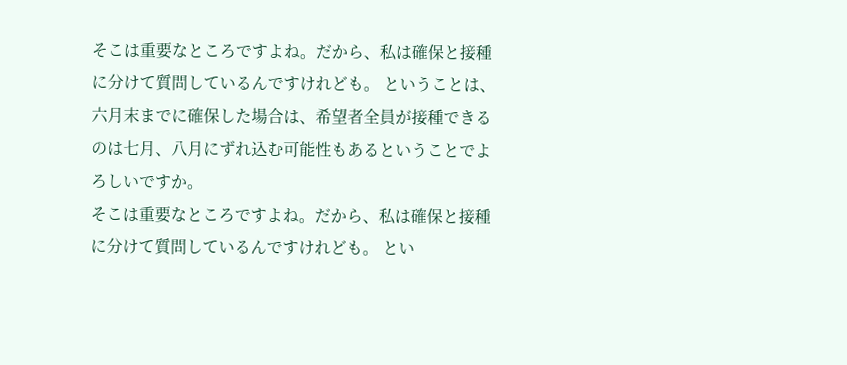そこは重要なところですよね。だから、私は確保と接種に分けて質問しているんですけれども。 ということは、六月末までに確保した場合は、希望者全員が接種できるのは七月、八月にずれ込む可能性もあるということでよろしいですか。
そこは重要なところですよね。だから、私は確保と接種に分けて質問しているんですけれども。 とい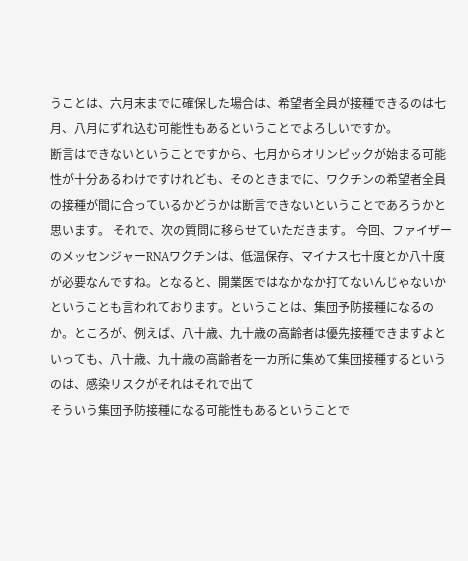うことは、六月末までに確保した場合は、希望者全員が接種できるのは七月、八月にずれ込む可能性もあるということでよろしいですか。
断言はできないということですから、七月からオリンピックが始まる可能性が十分あるわけですけれども、そのときまでに、ワクチンの希望者全員の接種が間に合っているかどうかは断言できないということであろうかと思います。 それで、次の質問に移らせていただきます。 今回、ファイザーのメッセンジャーRNAワクチンは、低温保存、マイナス七十度とか八十度が必要なんですね。となると、開業医ではなかなか打てないんじゃないかということも言われております。ということは、集団予防接種になるのか。ところが、例えば、八十歳、九十歳の高齢者は優先接種できますよといっても、八十歳、九十歳の高齢者を一カ所に集めて集団接種するというのは、感染リスクがそれはそれで出て
そういう集団予防接種になる可能性もあるということで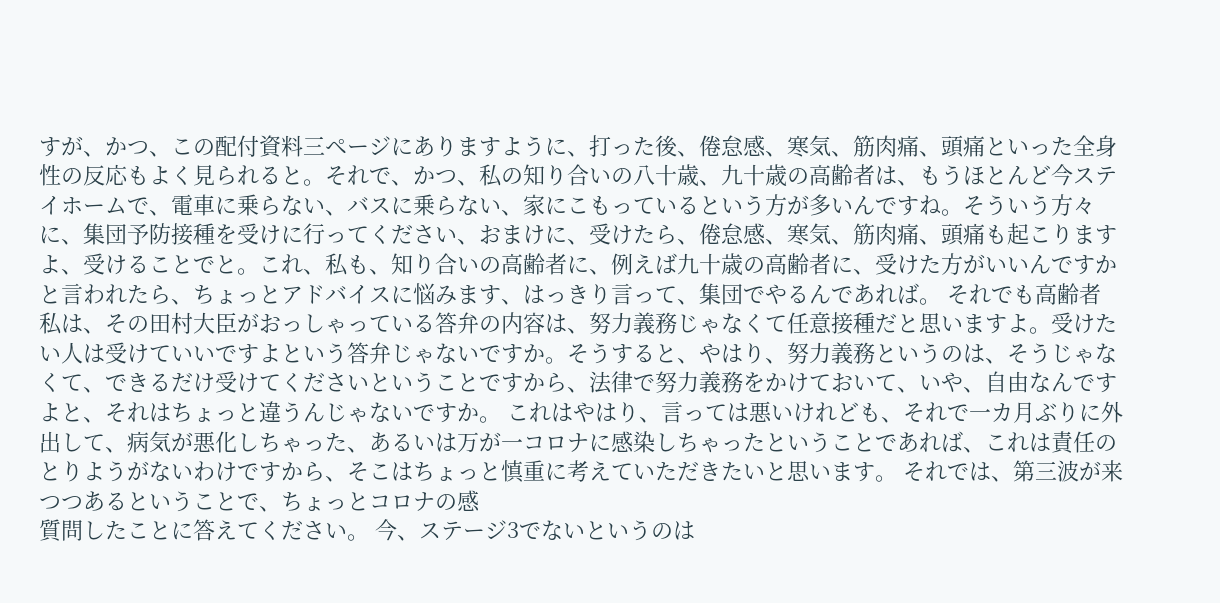すが、かつ、この配付資料三ページにありますように、打った後、倦怠感、寒気、筋肉痛、頭痛といった全身性の反応もよく見られると。それで、かつ、私の知り合いの八十歳、九十歳の高齢者は、もうほとんど今ステイホームで、電車に乗らない、バスに乗らない、家にこもっているという方が多いんですね。そういう方々に、集団予防接種を受けに行ってください、おまけに、受けたら、倦怠感、寒気、筋肉痛、頭痛も起こりますよ、受けることでと。これ、私も、知り合いの高齢者に、例えば九十歳の高齢者に、受けた方がいいんですかと言われたら、ちょっとアドバイスに悩みます、はっきり言って、集団でやるんであれば。 それでも高齢者
私は、その田村大臣がおっしゃっている答弁の内容は、努力義務じゃなくて任意接種だと思いますよ。受けたい人は受けていいですよという答弁じゃないですか。そうすると、やはり、努力義務というのは、そうじゃなくて、できるだけ受けてくださいということですから、法律で努力義務をかけておいて、いや、自由なんですよと、それはちょっと違うんじゃないですか。 これはやはり、言っては悪いけれども、それで一カ月ぶりに外出して、病気が悪化しちゃった、あるいは万が一コロナに感染しちゃったということであれば、これは責任のとりようがないわけですから、そこはちょっと慎重に考えていただきたいと思います。 それでは、第三波が来つつあるということで、ちょっとコロナの感
質問したことに答えてください。 今、ステージ3でないというのは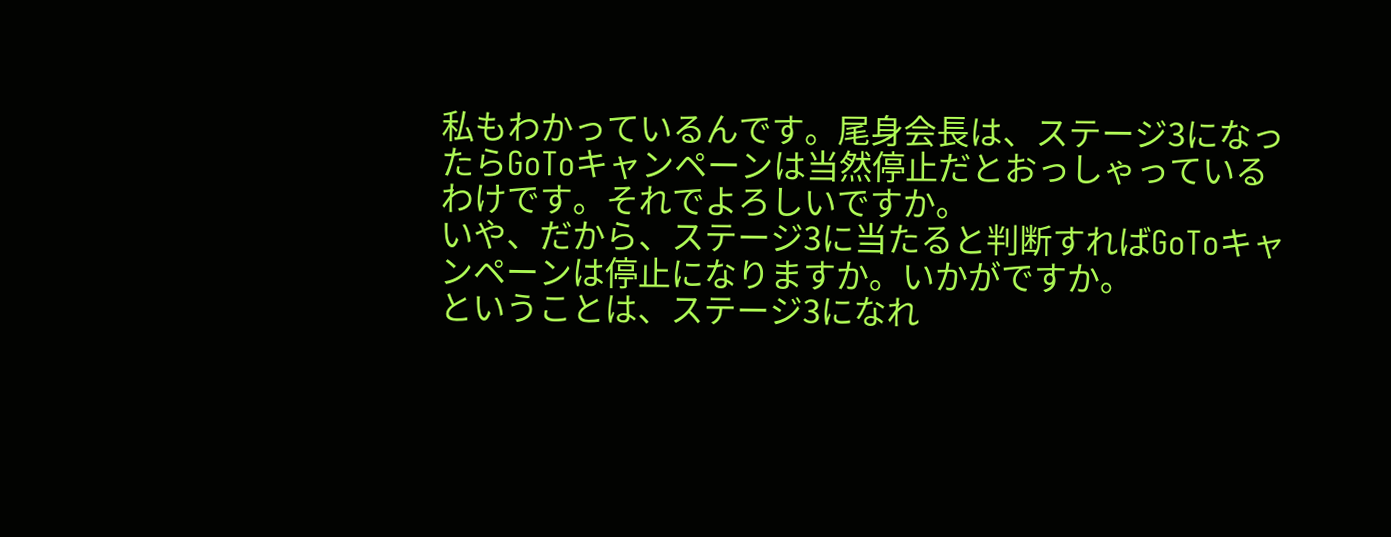私もわかっているんです。尾身会長は、ステージ3になったらGoToキャンペーンは当然停止だとおっしゃっているわけです。それでよろしいですか。
いや、だから、ステージ3に当たると判断すればGoToキャンペーンは停止になりますか。いかがですか。
ということは、ステージ3になれ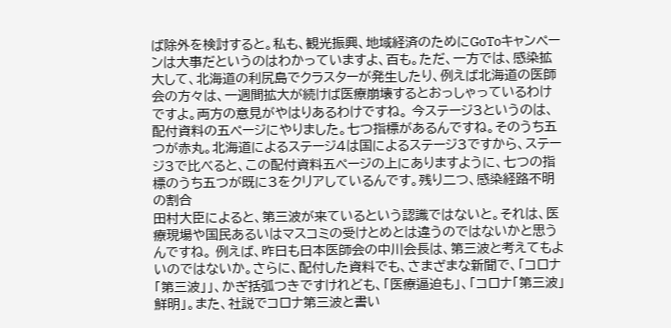ば除外を検討すると。私も、観光振興、地域経済のためにGoToキャンペーンは大事だというのはわかっていますよ、百も。ただ、一方では、感染拡大して、北海道の利尻島でクラスターが発生したり、例えば北海道の医師会の方々は、一週間拡大が続けば医療崩壊するとおっしゃっているわけですよ。両方の意見がやはりあるわけですね。 今ステージ3というのは、配付資料の五ページにやりました。七つ指標があるんですね。そのうち五つが赤丸。北海道によるステージ4は国によるステージ3ですから、ステージ3で比べると、この配付資料五ページの上にありますように、七つの指標のうち五つが既に3をクリアしているんです。残り二つ、感染経路不明の割合
田村大臣によると、第三波が来ているという認識ではないと。それは、医療現場や国民あるいはマスコミの受けとめとは違うのではないかと思うんですね。 例えば、昨日も日本医師会の中川会長は、第三波と考えてもよいのではないか。さらに、配付した資料でも、さまざまな新聞で、「コロナ「第三波」」、かぎ括弧つきですけれども、「医療逼迫も」、「コロナ「第三波」鮮明」。また、社説でコロナ第三波と書い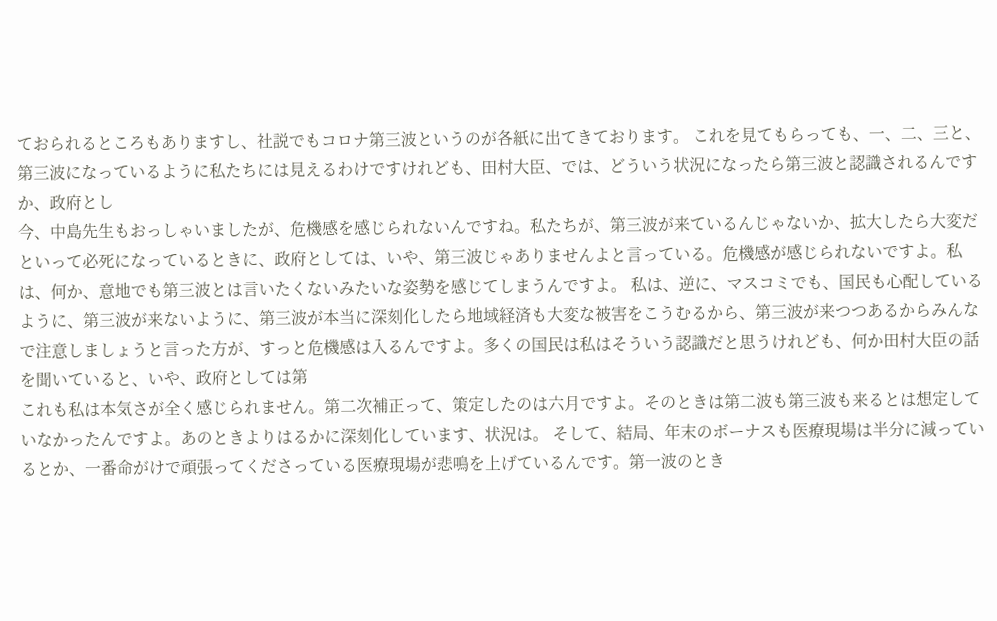ておられるところもありますし、社説でもコロナ第三波というのが各紙に出てきております。 これを見てもらっても、一、二、三と、第三波になっているように私たちには見えるわけですけれども、田村大臣、では、どういう状況になったら第三波と認識されるんですか、政府とし
今、中島先生もおっしゃいましたが、危機感を感じられないんですね。私たちが、第三波が来ているんじゃないか、拡大したら大変だといって必死になっているときに、政府としては、いや、第三波じゃありませんよと言っている。危機感が感じられないですよ。私は、何か、意地でも第三波とは言いたくないみたいな姿勢を感じてしまうんですよ。 私は、逆に、マスコミでも、国民も心配しているように、第三波が来ないように、第三波が本当に深刻化したら地域経済も大変な被害をこうむるから、第三波が来つつあるからみんなで注意しましょうと言った方が、すっと危機感は入るんですよ。多くの国民は私はそういう認識だと思うけれども、何か田村大臣の話を聞いていると、いや、政府としては第
これも私は本気さが全く感じられません。第二次補正って、策定したのは六月ですよ。そのときは第二波も第三波も来るとは想定していなかったんですよ。あのときよりはるかに深刻化しています、状況は。 そして、結局、年末のボーナスも医療現場は半分に減っているとか、一番命がけで頑張ってくださっている医療現場が悲鳴を上げているんです。第一波のとき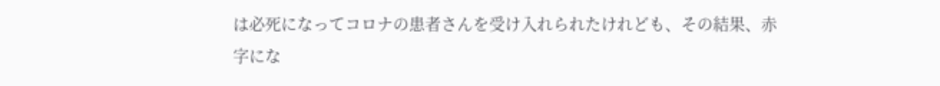は必死になってコロナの患者さんを受け入れられたけれども、その結果、赤字にな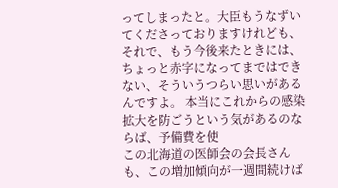ってしまったと。大臣もうなずいてくださっておりますけれども、それで、もう今後来たときには、ちょっと赤字になってまではできない、そういうつらい思いがあるんですよ。 本当にこれからの感染拡大を防ごうという気があるのならば、予備費を使
この北海道の医師会の会長さんも、この増加傾向が一週間続けば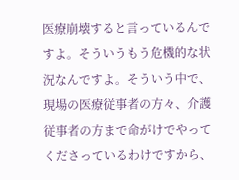医療崩壊すると言っているんですよ。そういうもう危機的な状況なんですよ。そういう中で、現場の医療従事者の方々、介護従事者の方まで命がけでやってくださっているわけですから、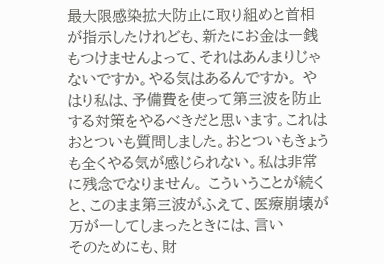最大限感染拡大防止に取り組めと首相が指示したけれども、新たにお金は一銭もつけませんよって、それはあんまりじゃないですか。やる気はあるんですか。 やはり私は、予備費を使って第三波を防止する対策をやるべきだと思います。これはおとついも質問しました。おとついもきょうも全くやる気が感じられない。私は非常に残念でなりません。 こういうことが続くと、このまま第三波がふえて、医療崩壊が万が一してしまったときには、言い
そのためにも、財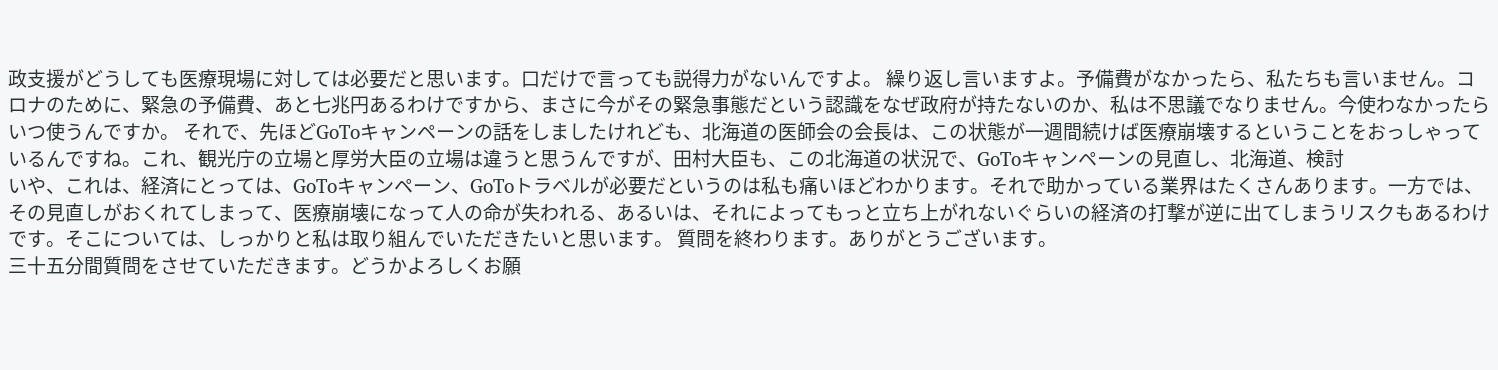政支援がどうしても医療現場に対しては必要だと思います。口だけで言っても説得力がないんですよ。 繰り返し言いますよ。予備費がなかったら、私たちも言いません。コロナのために、緊急の予備費、あと七兆円あるわけですから、まさに今がその緊急事態だという認識をなぜ政府が持たないのか、私は不思議でなりません。今使わなかったらいつ使うんですか。 それで、先ほどGoToキャンペーンの話をしましたけれども、北海道の医師会の会長は、この状態が一週間続けば医療崩壊するということをおっしゃっているんですね。これ、観光庁の立場と厚労大臣の立場は違うと思うんですが、田村大臣も、この北海道の状況で、GoToキャンペーンの見直し、北海道、検討
いや、これは、経済にとっては、GoToキャンペーン、GoToトラベルが必要だというのは私も痛いほどわかります。それで助かっている業界はたくさんあります。一方では、その見直しがおくれてしまって、医療崩壊になって人の命が失われる、あるいは、それによってもっと立ち上がれないぐらいの経済の打撃が逆に出てしまうリスクもあるわけです。そこについては、しっかりと私は取り組んでいただきたいと思います。 質問を終わります。ありがとうございます。
三十五分間質問をさせていただきます。どうかよろしくお願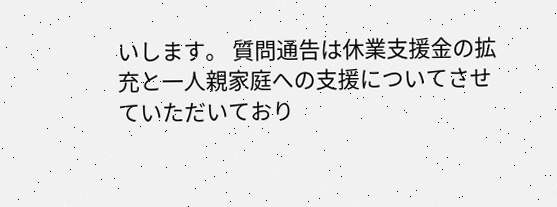いします。 質問通告は休業支援金の拡充と一人親家庭への支援についてさせていただいており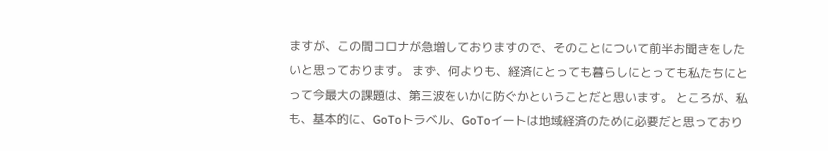ますが、この間コロナが急増しておりますので、そのことについて前半お聞きをしたいと思っております。 まず、何よりも、経済にとっても暮らしにとっても私たちにとって今最大の課題は、第三波をいかに防ぐかということだと思います。 ところが、私も、基本的に、GoToトラベル、GoToイートは地域経済のために必要だと思っており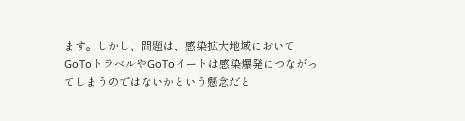ます。しかし、問題は、感染拡大地域においてGoToトラベルやGoToイートは感染爆発につながってしまうのではないかという懸念だと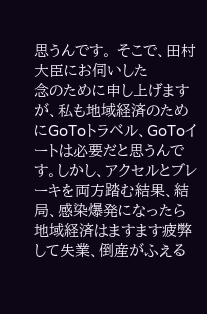思うんです。 そこで、田村大臣にお伺いした
念のために申し上げますが、私も地域経済のためにGoToトラベル、GoToイートは必要だと思うんです。しかし、アクセルとブレーキを両方踏む結果、結局、感染爆発になったら地域経済はますます疲弊して失業、倒産がふえる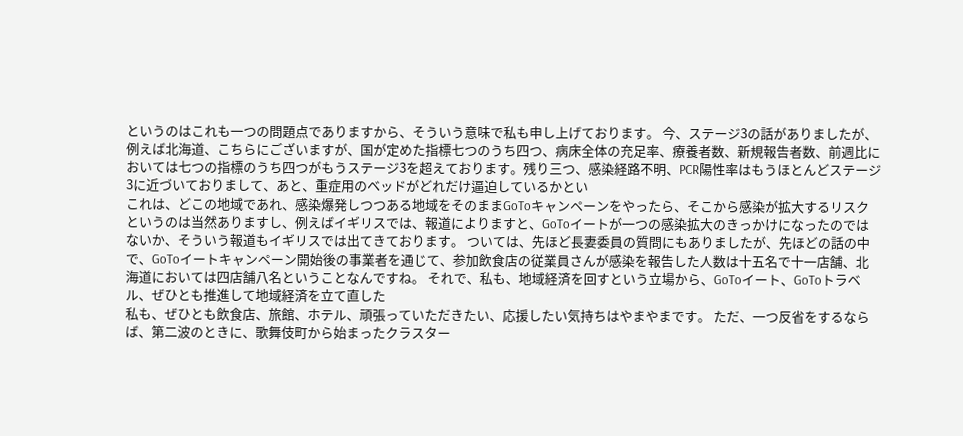というのはこれも一つの問題点でありますから、そういう意味で私も申し上げております。 今、ステージ3の話がありましたが、例えば北海道、こちらにございますが、国が定めた指標七つのうち四つ、病床全体の充足率、療養者数、新規報告者数、前週比においては七つの指標のうち四つがもうステージ3を超えております。残り三つ、感染経路不明、PCR陽性率はもうほとんどステージ3に近づいておりまして、あと、重症用のベッドがどれだけ逼迫しているかとい
これは、どこの地域であれ、感染爆発しつつある地域をそのままGoToキャンペーンをやったら、そこから感染が拡大するリスクというのは当然ありますし、例えばイギリスでは、報道によりますと、GoToイートが一つの感染拡大のきっかけになったのではないか、そういう報道もイギリスでは出てきております。 ついては、先ほど長妻委員の質問にもありましたが、先ほどの話の中で、GoToイートキャンペーン開始後の事業者を通じて、参加飲食店の従業員さんが感染を報告した人数は十五名で十一店舗、北海道においては四店舗八名ということなんですね。 それで、私も、地域経済を回すという立場から、GoToイート、GoToトラベル、ぜひとも推進して地域経済を立て直した
私も、ぜひとも飲食店、旅館、ホテル、頑張っていただきたい、応援したい気持ちはやまやまです。 ただ、一つ反省をするならば、第二波のときに、歌舞伎町から始まったクラスター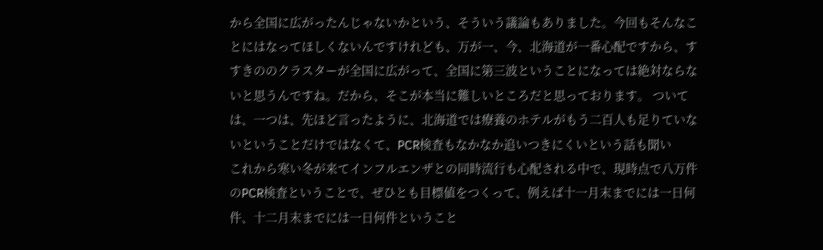から全国に広がったんじゃないかという、そういう議論もありました。今回もそんなことにはなってほしくないんですけれども、万が一、今、北海道が一番心配ですから、すすきののクラスターが全国に広がって、全国に第三波ということになっては絶対ならないと思うんですね。だから、そこが本当に難しいところだと思っております。 ついては、一つは、先ほど言ったように、北海道では療養のホテルがもう二百人も足りていないということだけではなくて、PCR検査もなかなか追いつきにくいという話も聞い
これから寒い冬が来てインフルエンザとの同時流行も心配される中で、現時点で八万件のPCR検査ということで、ぜひとも目標値をつくって、例えば十一月末までには一日何件、十二月末までには一日何件ということ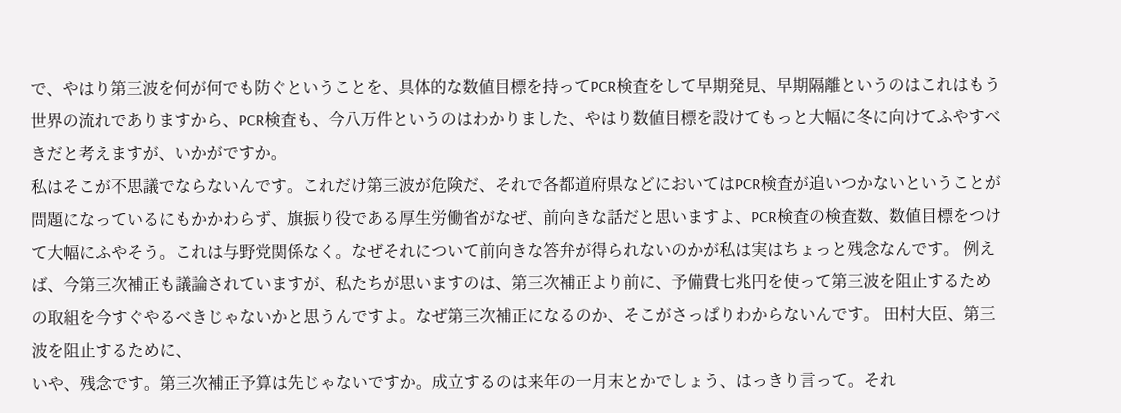で、やはり第三波を何が何でも防ぐということを、具体的な数値目標を持ってPCR検査をして早期発見、早期隔離というのはこれはもう世界の流れでありますから、PCR検査も、今八万件というのはわかりました、やはり数値目標を設けてもっと大幅に冬に向けてふやすべきだと考えますが、いかがですか。
私はそこが不思議でならないんです。これだけ第三波が危険だ、それで各都道府県などにおいてはPCR検査が追いつかないということが問題になっているにもかかわらず、旗振り役である厚生労働省がなぜ、前向きな話だと思いますよ、PCR検査の検査数、数値目標をつけて大幅にふやそう。これは与野党関係なく。なぜそれについて前向きな答弁が得られないのかが私は実はちょっと残念なんです。 例えば、今第三次補正も議論されていますが、私たちが思いますのは、第三次補正より前に、予備費七兆円を使って第三波を阻止するための取組を今すぐやるべきじゃないかと思うんですよ。なぜ第三次補正になるのか、そこがさっぱりわからないんです。 田村大臣、第三波を阻止するために、
いや、残念です。第三次補正予算は先じゃないですか。成立するのは来年の一月末とかでしょう、はっきり言って。それ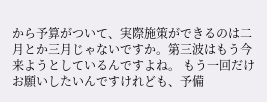から予算がついて、実際施策ができるのは二月とか三月じゃないですか。第三波はもう今来ようとしているんですよね。 もう一回だけお願いしたいんですけれども、予備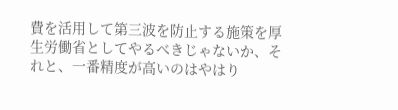費を活用して第三波を防止する施策を厚生労働省としてやるべきじゃないか、それと、一番精度が高いのはやはり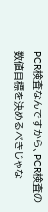PCR検査なんですから、PCR検査の数値目標を決めるべきじゃな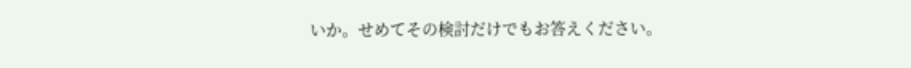いか。せめてその検討だけでもお答えください。